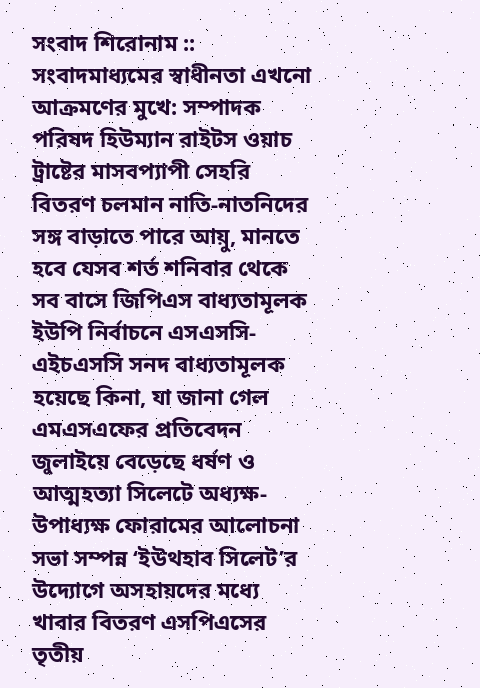সংবাদ শিরোনাম ::
সংবাদমাধ্যমের স্বাধীনতা এখনো আক্রমণের মুখে: সম্পাদক পরিষদ হিউম্যান রাইটস ওয়াচ ট্রাষ্টের মাসবপ্যাপী সেহরি বিতরণ চলমান নাতি-নাতনিদের সঙ্গ বাড়াতে পারে আয়ু, মানতে হবে যেসব শর্ত শনিবার থেকে সব বাসে জিপিএস বাধ্যতামূলক ইউপি নির্বাচনে এসএসসি-এইচএসসি সনদ বাধ্যতামূলক হয়েছে কিনা, যা জানা গেল এমএসএফের প্রতিবেদন জুলাইয়ে বেড়েছে ধর্ষণ ও আত্মহত্যা সিলেটে অধ্যক্ষ-উপাধ্যক্ষ ফোরামের আলোচনা সভা সম্পন্ন ‘ইউথহাব সিলেট’র উদ্যোগে অসহায়দের মধ্যে খাবার বিতরণ এসপিএসের তৃতীয়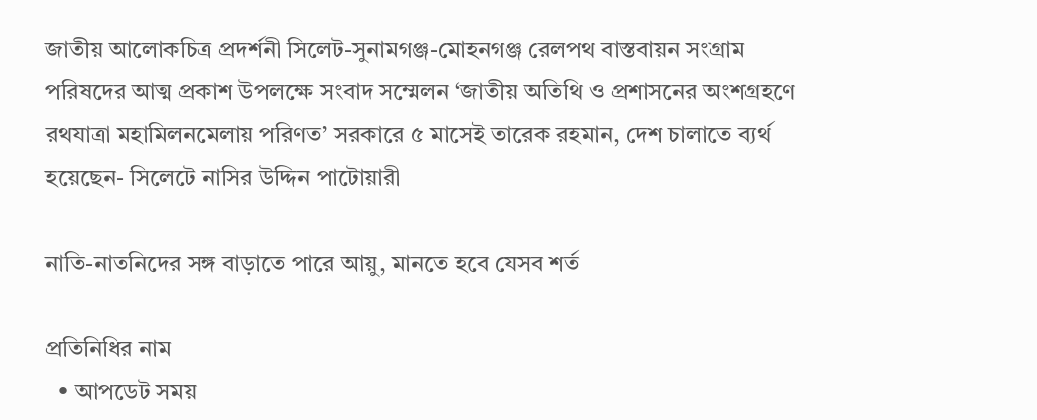জাতীয় আলোকচিত্র প্রদর্শনী সিলেট-সুনামগঞ্জ-মোহনগঞ্জ রেলপথ বাস্তবায়ন সংগ্রাম পরিষদের আত্ম প্রকাশ উপলক্ষে সংবাদ সম্মেলন ‘জাতীয় অতিথি ও প্রশাসনের অংশগ্রহণে রথযাত্রা মহামিলনমেলায় পরিণত’ সরকারে ৫ মাসেই তারেক রহমান, দেশ চালাতে ব্যর্থ হয়েছেন- সিলেটে নাসির উদ্দিন পাটোয়ারী

নাতি-নাতনিদের সঙ্গ বাড়াতে পারে আয়ু, মানতে হবে যেসব শর্ত

প্রতিনিধির নাম
  • আপডেট সময়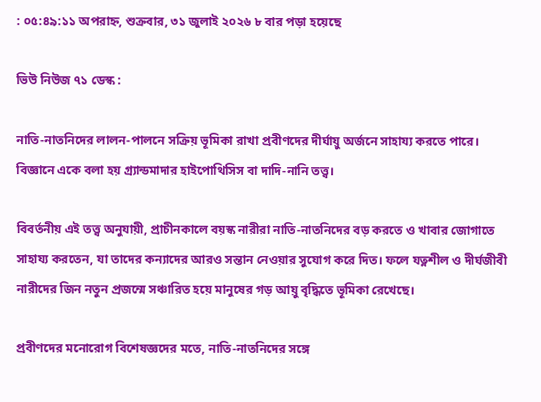: ০৫:৪৯:১১ অপরাহ্ন, শুক্রবার, ৩১ জুলাই ২০২৬ ৮ বার পড়া হয়েছে

ভিউ নিউজ ৭১ ডেস্ক :

নাতি-নাতনিদের লালন-পালনে সক্রিয় ভূমিকা রাখা প্রবীণদের দীর্ঘায়ু অর্জনে সাহায্য করতে পারে। বিজ্ঞানে একে বলা হয় গ্র্যান্ডমাদার হাইপোথিসিস বা দাদি-নানি তত্ত্ব।

বিবর্তনীয় এই তত্ত্ব অনুযায়ী, প্রাচীনকালে বয়স্ক নারীরা নাতি-নাতনিদের বড় করতে ও খাবার জোগাতে সাহায্য করতেন, যা তাদের কন্যাদের আরও সন্তান নেওয়ার সুযোগ করে দিত। ফলে যত্নশীল ও দীর্ঘজীবী নারীদের জিন নতুন প্রজন্মে সঞ্চারিত হয়ে মানুষের গড় আয়ু বৃদ্ধিতে ভূমিকা রেখেছে।

প্রবীণদের মনোরোগ বিশেষজ্ঞদের মতে, নাতি-নাতনিদের সঙ্গে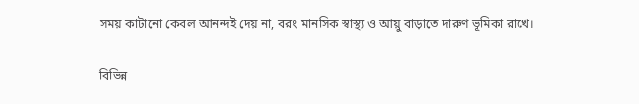সময় কাটানো কেবল আনন্দই দেয় না, বরং মানসিক স্বাস্থ্য ও আয়ু বাড়াতে দারুণ ভূমিকা রাখে।

বিভিন্ন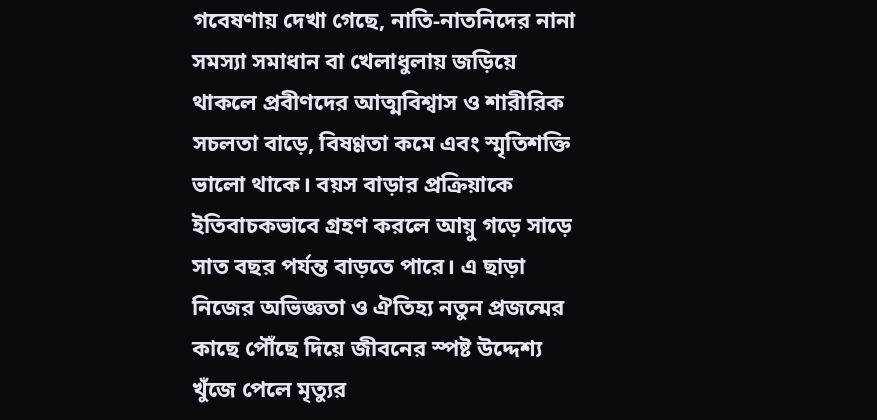গবেষণায় দেখা গেছে, নাতি-নাতনিদের নানা সমস্যা সমাধান বা খেলাধুলায় জড়িয়ে থাকলে প্রবীণদের আত্মবিশ্বাস ও শারীরিক সচলতা বাড়ে, বিষণ্ণতা কমে এবং স্মৃতিশক্তি ভালো থাকে। বয়স বাড়ার প্রক্রিয়াকে ইতিবাচকভাবে গ্রহণ করলে আয়ু গড়ে সাড়ে সাত বছর পর্যন্ত বাড়তে পারে। এ ছাড়া নিজের অভিজ্ঞতা ও ঐতিহ্য নতুন প্রজন্মের কাছে পৌঁছে দিয়ে জীবনের স্পষ্ট উদ্দেশ্য খুঁজে পেলে মৃত্যুর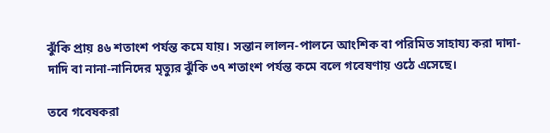ঝুঁকি প্রায় ৪৬ শতাংশ পর্যন্ত কমে যায়। সন্তান লালন-পালনে আংশিক বা পরিমিত সাহায্য করা দাদা-দাদি বা নানা-নানিদের মৃত্যুর ঝুঁকি ৩৭ শতাংশ পর্যন্ত কমে বলে গবেষণায় ওঠে এসেছে।

তবে গবেষকরা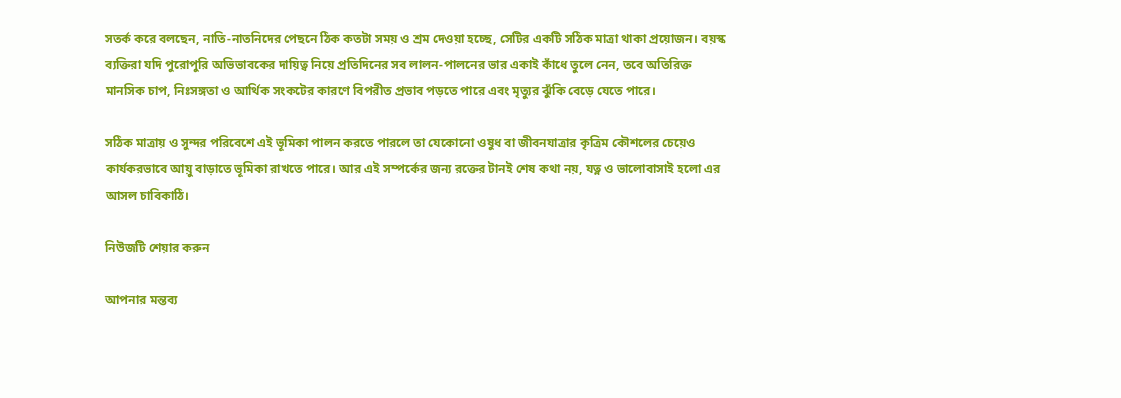সতর্ক করে বলছেন, নাতি-নাতনিদের পেছনে ঠিক কতটা সময় ও শ্রম দেওয়া হচ্ছে, সেটির একটি সঠিক মাত্রা থাকা প্রয়োজন। বয়স্ক ব্যক্তিরা যদি পুরোপুরি অভিভাবকের দায়িত্ব নিয়ে প্রতিদিনের সব লালন-পালনের ভার একাই কাঁধে তুলে নেন, তবে অতিরিক্ত মানসিক চাপ, নিঃসঙ্গতা ও আর্থিক সংকটের কারণে বিপরীত প্রভাব পড়তে পারে এবং মৃত্যুর ঝুঁকি বেড়ে যেতে পারে।

সঠিক মাত্রায় ও সুন্দর পরিবেশে এই ভূমিকা পালন করতে পারলে তা যেকোনো ওষুধ বা জীবনযাত্রার কৃত্রিম কৌশলের চেয়েও কার্যকরভাবে আয়ু বাড়াতে ভূমিকা রাখতে পারে। আর এই সম্পর্কের জন্য রক্তের টানই শেষ কথা নয়, যত্ন ও ভালোবাসাই হলো এর আসল চাবিকাঠি।

নিউজটি শেয়ার করুন

আপনার মন্তব্য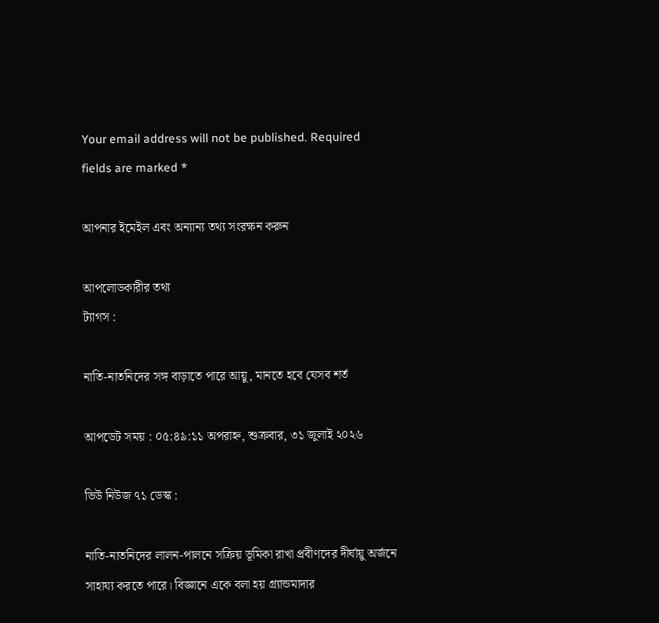Your email address will not be published. Required fields are marked *

আপনার ইমেইল এবং অন্যান্য তথ্য সংরক্ষন করুন

আপলোডকারীর তথ্য
ট্যাগস :

নাতি-নাতনিদের সঙ্গ বাড়াতে পারে আয়ু, মানতে হবে যেসব শর্ত

আপডেট সময় : ০৫:৪৯:১১ অপরাহ্ন, শুক্রবার, ৩১ জুলাই ২০২৬

ভিউ নিউজ ৭১ ডেস্ক :

নাতি-নাতনিদের লালন-পালনে সক্রিয় ভূমিকা রাখা প্রবীণদের দীর্ঘায়ু অর্জনে সাহায্য করতে পারে। বিজ্ঞানে একে বলা হয় গ্র্যান্ডমাদার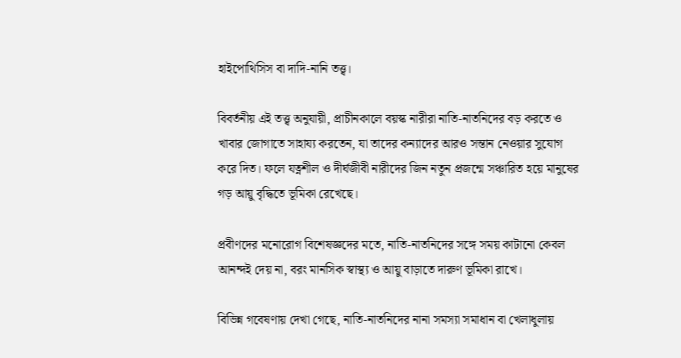হাইপোথিসিস বা দাদি-নানি তত্ত্ব।

বিবর্তনীয় এই তত্ত্ব অনুযায়ী, প্রাচীনকালে বয়স্ক নারীরা নাতি-নাতনিদের বড় করতে ও খাবার জোগাতে সাহায্য করতেন, যা তাদের কন্যাদের আরও সন্তান নেওয়ার সুযোগ করে দিত। ফলে যত্নশীল ও দীর্ঘজীবী নারীদের জিন নতুন প্রজন্মে সঞ্চারিত হয়ে মানুষের গড় আয়ু বৃদ্ধিতে ভূমিকা রেখেছে।

প্রবীণদের মনোরোগ বিশেষজ্ঞদের মতে, নাতি-নাতনিদের সঙ্গে সময় কাটানো কেবল আনন্দই দেয় না, বরং মানসিক স্বাস্থ্য ও আয়ু বাড়াতে দারুণ ভূমিকা রাখে।

বিভিন্ন গবেষণায় দেখা গেছে, নাতি-নাতনিদের নানা সমস্যা সমাধান বা খেলাধুলায়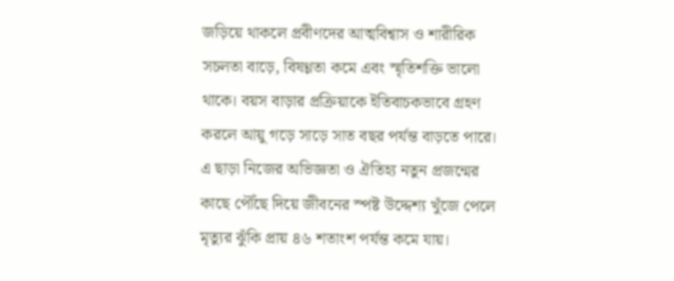জড়িয়ে থাকলে প্রবীণদের আত্মবিশ্বাস ও শারীরিক সচলতা বাড়ে, বিষণ্ণতা কমে এবং স্মৃতিশক্তি ভালো থাকে। বয়স বাড়ার প্রক্রিয়াকে ইতিবাচকভাবে গ্রহণ করলে আয়ু গড়ে সাড়ে সাত বছর পর্যন্ত বাড়তে পারে। এ ছাড়া নিজের অভিজ্ঞতা ও ঐতিহ্য নতুন প্রজন্মের কাছে পৌঁছে দিয়ে জীবনের স্পষ্ট উদ্দেশ্য খুঁজে পেলে মৃত্যুর ঝুঁকি প্রায় ৪৬ শতাংশ পর্যন্ত কমে যায়।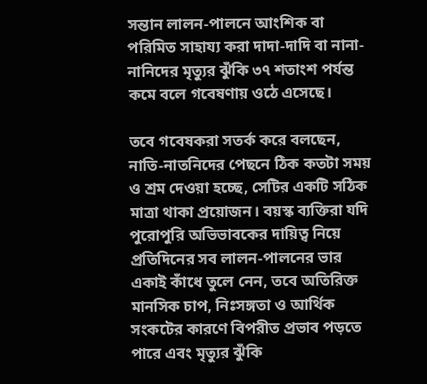সন্তান লালন-পালনে আংশিক বা পরিমিত সাহায্য করা দাদা-দাদি বা নানা-নানিদের মৃত্যুর ঝুঁকি ৩৭ শতাংশ পর্যন্ত কমে বলে গবেষণায় ওঠে এসেছে।

তবে গবেষকরা সতর্ক করে বলছেন, নাতি-নাতনিদের পেছনে ঠিক কতটা সময় ও শ্রম দেওয়া হচ্ছে, সেটির একটি সঠিক মাত্রা থাকা প্রয়োজন। বয়স্ক ব্যক্তিরা যদি পুরোপুরি অভিভাবকের দায়িত্ব নিয়ে প্রতিদিনের সব লালন-পালনের ভার একাই কাঁধে তুলে নেন, তবে অতিরিক্ত মানসিক চাপ, নিঃসঙ্গতা ও আর্থিক সংকটের কারণে বিপরীত প্রভাব পড়তে পারে এবং মৃত্যুর ঝুঁকি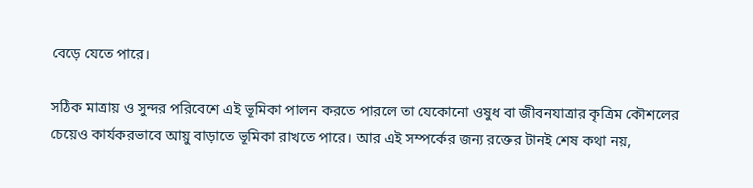বেড়ে যেতে পারে।

সঠিক মাত্রায় ও সুন্দর পরিবেশে এই ভূমিকা পালন করতে পারলে তা যেকোনো ওষুধ বা জীবনযাত্রার কৃত্রিম কৌশলের চেয়েও কার্যকরভাবে আয়ু বাড়াতে ভূমিকা রাখতে পারে। আর এই সম্পর্কের জন্য রক্তের টানই শেষ কথা নয়,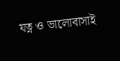যত্ন ও ভালোবাসাই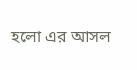হলো এর আসল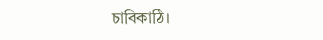চাবিকাঠি।